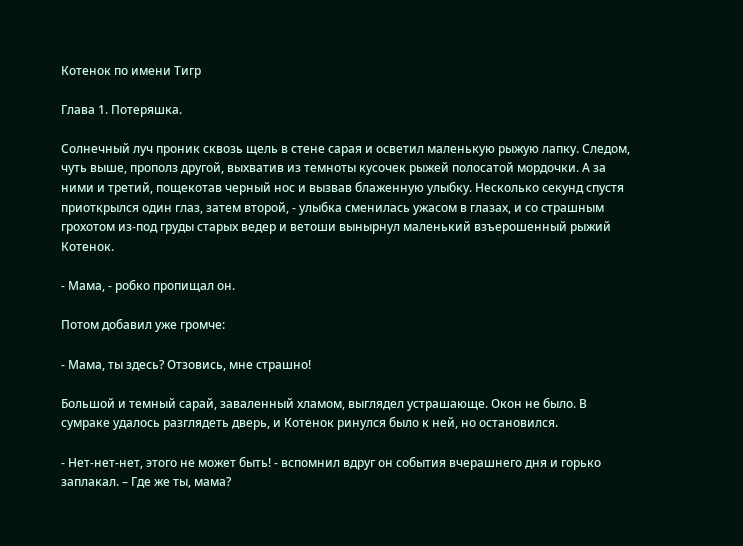Котенок по имени Тигр

Глава 1. Потеряшка.

Солнечный луч проник сквозь щель в стене сарая и осветил маленькую рыжую лапку. Следом, чуть выше, прополз другой, выхватив из темноты кусочек рыжей полосатой мордочки. А за ними и третий, пощекотав черный нос и вызвав блаженную улыбку. Несколько секунд спустя приоткрылся один глаз, затем второй, - улыбка сменилась ужасом в глазах, и со страшным грохотом из-под груды старых ведер и ветоши вынырнул маленький взъерошенный рыжий Котенок.

- Мама, - робко пропищал он.

Потом добавил уже громче:

- Мама, ты здесь? Отзовись, мне страшно!

Большой и темный сарай, заваленный хламом, выглядел устрашающе. Окон не было. В сумраке удалось разглядеть дверь, и Котенок ринулся было к ней, но остановился.

- Нет-нет-нет, этого не может быть! - вспомнил вдруг он события вчерашнего дня и горько заплакал. – Где же ты, мама?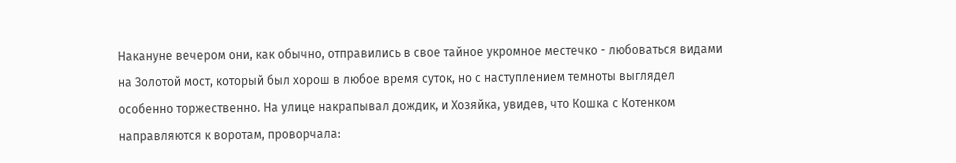Накануне вечером они, как обычно, отправились в свое тайное укромное местечко - любоваться видами на Золотой мост, который был хорош в любое время суток, но с наступлением темноты выглядел особенно торжественно. На улице накрапывал дождик, и Хозяйка, увидев, что Кошка с Котенком направляются к воротам, проворчала: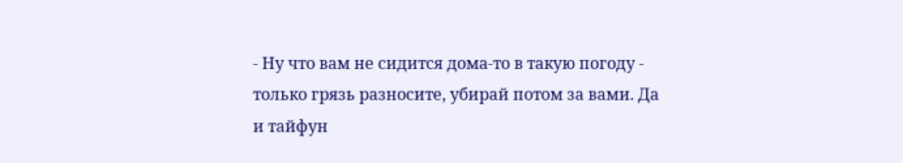- Ну что вам не сидится дома-то в такую погоду - только грязь разносите, убирай потом за вами. Да и тайфун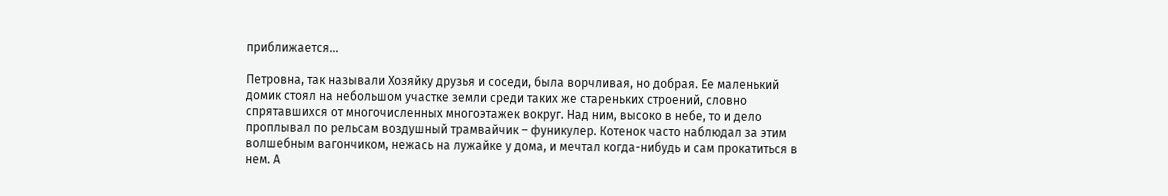приближается…

Петровна, так называли Хозяйку друзья и соседи, была ворчливая, но добрая. Ее маленький домик стоял на небольшом участке земли среди таких же стареньких строений, словно спрятавшихся от многочисленных многоэтажек вокруг. Над ним, высоко в небе, то и дело проплывал по рельсам воздушный трамвайчик – фуникулер. Котенок часто наблюдал за этим волшебным вагончиком, нежась на лужайке у дома, и мечтал когда-нибудь и сам прокатиться в нем. А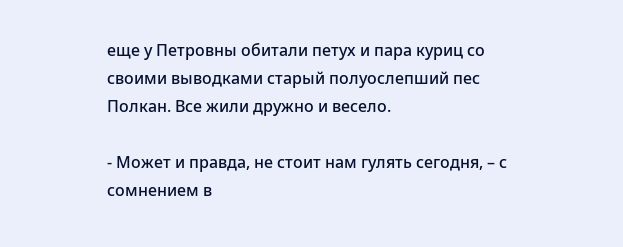еще у Петровны обитали петух и пара куриц со своими выводками старый полуослепший пес Полкан. Все жили дружно и весело.

- Может и правда, не стоит нам гулять сегодня, – с сомнением в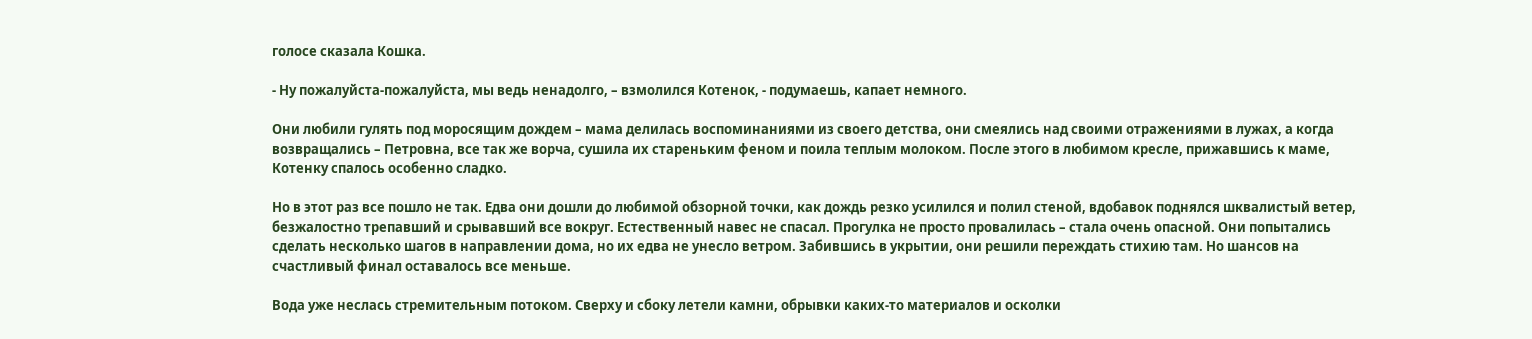голосе сказала Кошка.

- Ну пожалуйста-пожалуйста, мы ведь ненадолго, – взмолился Котенок, - подумаешь, капает немного.

Они любили гулять под моросящим дождем – мама делилась воспоминаниями из своего детства, они смеялись над своими отражениями в лужах, а когда возвращались – Петровна, все так же ворча, сушила их стареньким феном и поила теплым молоком. После этого в любимом кресле, прижавшись к маме, Котенку спалось особенно сладко.

Но в этот раз все пошло не так. Едва они дошли до любимой обзорной точки, как дождь резко усилился и полил стеной, вдобавок поднялся шквалистый ветер, безжалостно трепавший и срывавший все вокруг. Естественный навес не спасал. Прогулка не просто провалилась – стала очень опасной. Они попытались сделать несколько шагов в направлении дома, но их едва не унесло ветром. Забившись в укрытии, они решили переждать стихию там. Но шансов на счастливый финал оставалось все меньше.

Вода уже неслась стремительным потоком. Сверху и сбоку летели камни, обрывки каких-то материалов и осколки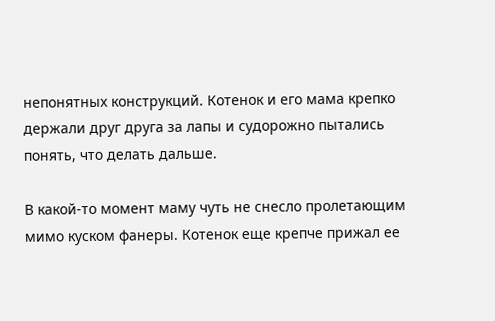непонятных конструкций. Котенок и его мама крепко держали друг друга за лапы и судорожно пытались понять, что делать дальше.

В какой-то момент маму чуть не снесло пролетающим мимо куском фанеры. Котенок еще крепче прижал ее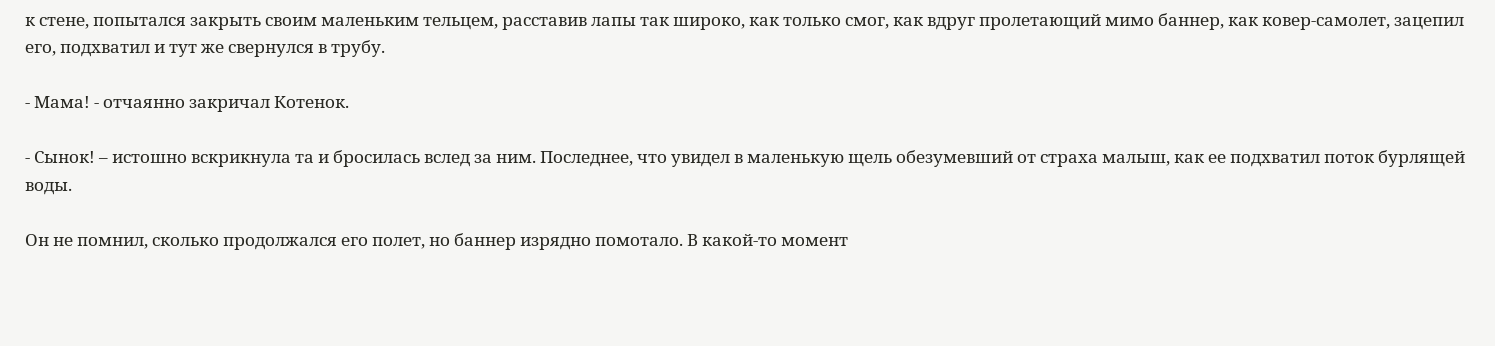к стене, попытался закрыть своим маленьким тельцем, расставив лапы так широко, как только смог, как вдруг пролетающий мимо баннер, как ковер-самолет, зацепил его, подхватил и тут же свернулся в трубу.

- Мама! - отчаянно закричал Котенок.

- Сынок! – истошно вскрикнула та и бросилась вслед за ним. Последнее, что увидел в маленькую щель обезумевший от страха малыш, как ее подхватил поток бурлящей воды.

Он не помнил, сколько продолжался его полет, но баннер изрядно помотало. В какой-то момент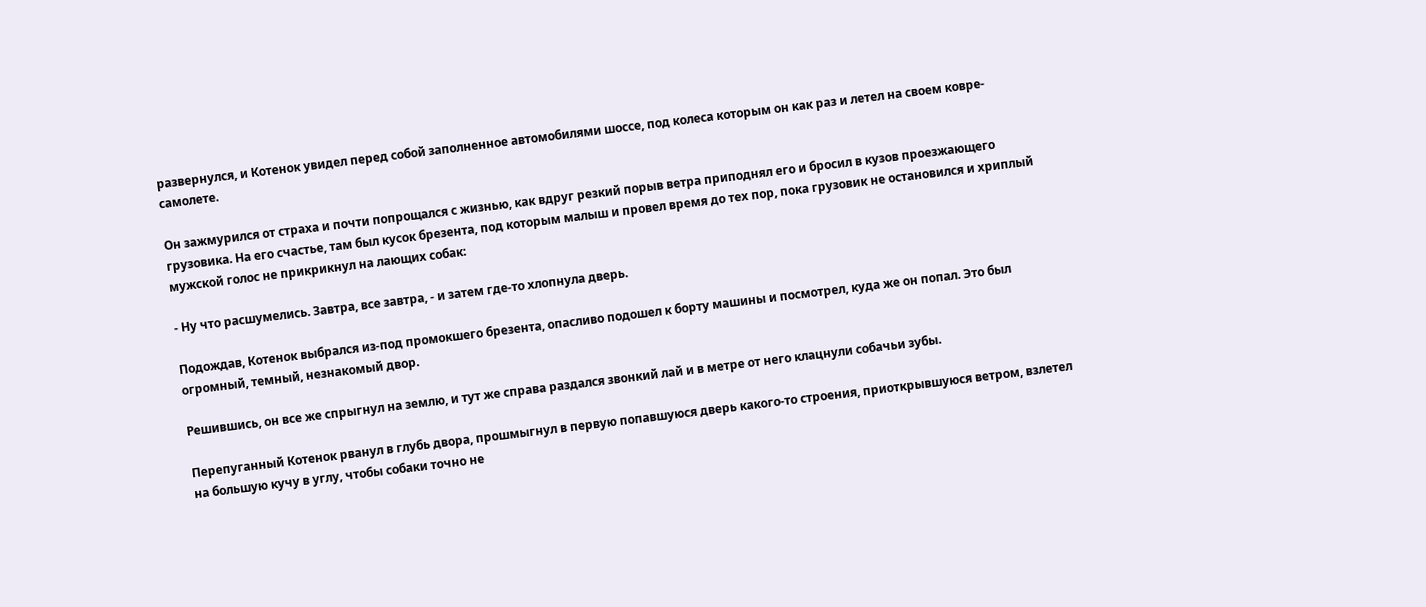развернулся, и Котенок увидел перед собой заполненное автомобилями шоссе, под колеса которым он как раз и летел на своем ковре-самолете.

Он зажмурился от страха и почти попрощался с жизнью, как вдруг резкий порыв ветра приподнял его и бросил в кузов проезжающего грузовика. На его счастье, там был кусок брезента, под которым малыш и провел время до тех пор, пока грузовик не остановился и хриплый мужской голос не прикрикнул на лающих собак:

- Ну что расшумелись. Завтра, все завтра, - и затем где-то хлопнула дверь.

Подождав, Котенок выбрался из-под промокшего брезента, опасливо подошел к борту машины и посмотрел, куда же он попал. Это был огромный, темный, незнакомый двор.

Решившись, он все же спрыгнул на землю, и тут же справа раздался звонкий лай и в метре от него клацнули собачьи зубы.

Перепуганный Котенок рванул в глубь двора, прошмыгнул в первую попавшуюся дверь какого-то строения, приоткрывшуюся ветром, взлетел на большую кучу в углу, чтобы собаки точно не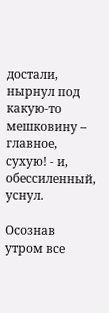достали, нырнул под какую-то мешковину – главное, сухую! - и, обессиленный, уснул.

Осознав утром все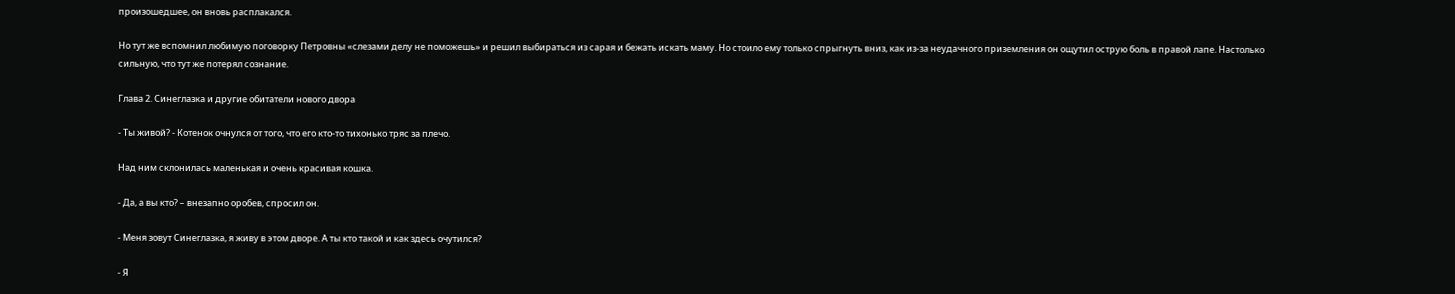произошедшее, он вновь расплакался.

Но тут же вспомнил любимую поговорку Петровны «слезами делу не поможешь» и решил выбираться из сарая и бежать искать маму. Но стоило ему только спрыгнуть вниз, как из-за неудачного приземления он ощутил острую боль в правой лапе. Настолько сильную, что тут же потерял сознание.

Глава 2. Синеглазка и другие обитатели нового двора

- Ты живой? - Котенок очнулся от того, что его кто-то тихонько тряс за плечо.

Над ним склонилась маленькая и очень красивая кошка.

- Да, а вы кто? – внезапно оробев, спросил он.

- Меня зовут Синеглазка, я живу в этом дворе. А ты кто такой и как здесь очутился?

- Я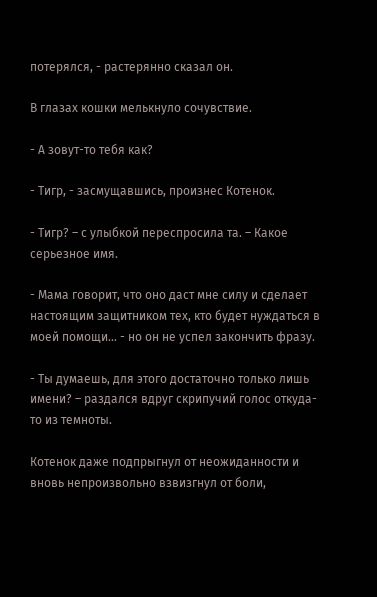потерялся, - растерянно сказал он.

В глазах кошки мелькнуло сочувствие.

- А зовут-то тебя как?

- Тигр, - засмущавшись, произнес Котенок.

- Тигр? – с улыбкой переспросила та. – Какое серьезное имя.

- Мама говорит, что оно даст мне силу и сделает настоящим защитником тех, кто будет нуждаться в моей помощи… - но он не успел закончить фразу.

- Ты думаешь, для этого достаточно только лишь имени? – раздался вдруг скрипучий голос откуда-то из темноты.

Котенок даже подпрыгнул от неожиданности и вновь непроизвольно взвизгнул от боли,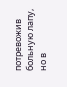потревожив больную лапу, но в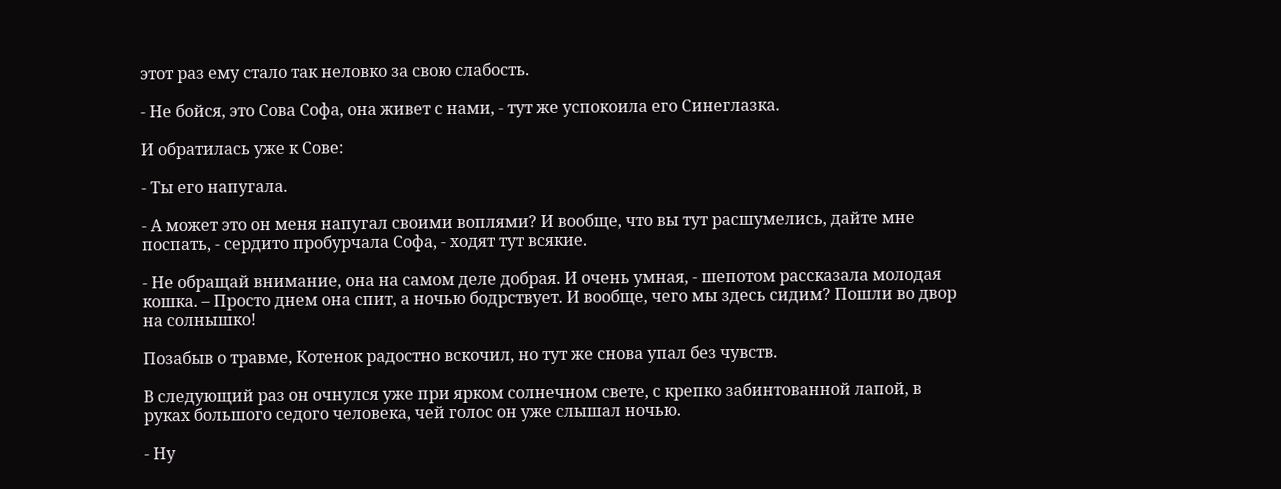этот раз ему стало так неловко за свою слабость.

- Не бойся, это Сова Софа, она живет с нами, - тут же успокоила его Синеглазка.

И обратилась уже к Сове:

- Ты его напугала.

- А может это он меня напугал своими воплями? И вообще, что вы тут расшумелись, дайте мне поспать, - сердито пробурчала Софа, - ходят тут всякие.

- Не обращай внимание, она на самом деле добрая. И очень умная, - шепотом рассказала молодая кошка. – Просто днем она спит, а ночью бодрствует. И вообще, чего мы здесь сидим? Пошли во двор на солнышко!

Позабыв о травме, Котенок радостно вскочил, но тут же снова упал без чувств.

В следующий раз он очнулся уже при ярком солнечном свете, с крепко забинтованной лапой, в руках большого седого человека, чей голос он уже слышал ночью.

- Ну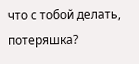что с тобой делать, потеряшка?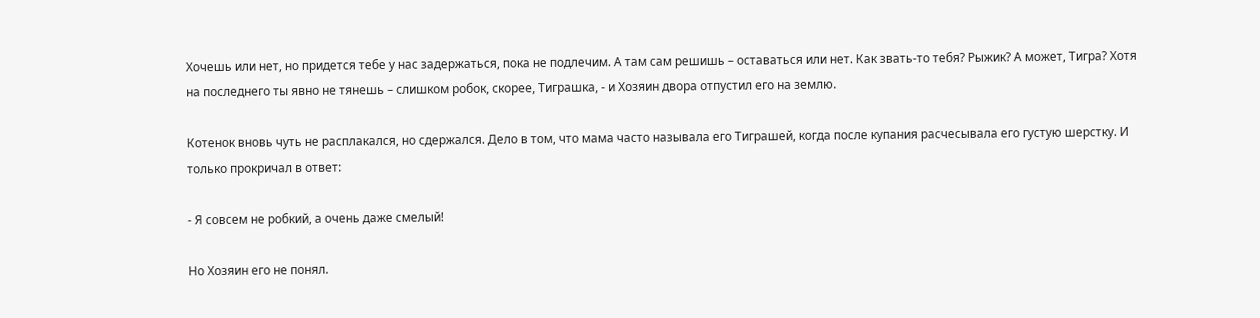Хочешь или нет, но придется тебе у нас задержаться, пока не подлечим. А там сам решишь – оставаться или нет. Как звать-то тебя? Рыжик? А может, Тигра? Хотя на последнего ты явно не тянешь – слишком робок, скорее, Тиграшка, - и Хозяин двора отпустил его на землю.

Котенок вновь чуть не расплакался, но сдержался. Дело в том, что мама часто называла его Тиграшей, когда после купания расчесывала его густую шерстку. И только прокричал в ответ:

- Я совсем не робкий, а очень даже смелый!

Но Хозяин его не понял.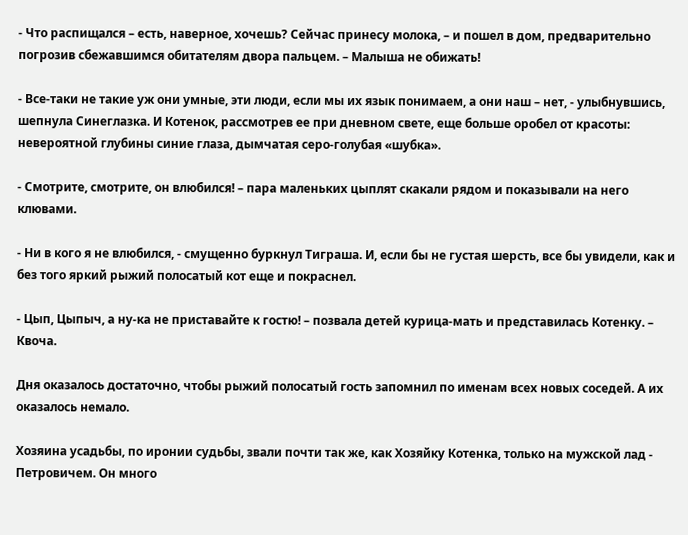- Что распищался – есть, наверное, хочешь? Сейчас принесу молока, – и пошел в дом, предварительно погрозив сбежавшимся обитателям двора пальцем. – Малыша не обижать!

- Все-таки не такие уж они умные, эти люди, если мы их язык понимаем, а они наш – нет, - улыбнувшись, шепнула Синеглазка. И Котенок, рассмотрев ее при дневном свете, еще больше оробел от красоты: невероятной глубины синие глаза, дымчатая серо-голубая «шубка».

- Смотрите, смотрите, он влюбился! – пара маленьких цыплят скакали рядом и показывали на него клювами.

- Ни в кого я не влюбился, - смущенно буркнул Тиграша. И, если бы не густая шерсть, все бы увидели, как и без того яркий рыжий полосатый кот еще и покраснел.

- Цып, Цыпыч, а ну-ка не приставайте к гостю! – позвала детей курица-мать и представилась Котенку. – Квоча.

Дня оказалось достаточно, чтобы рыжий полосатый гость запомнил по именам всех новых соседей. А их оказалось немало.

Хозяина усадьбы, по иронии судьбы, звали почти так же, как Хозяйку Котенка, только на мужской лад - Петровичем. Он много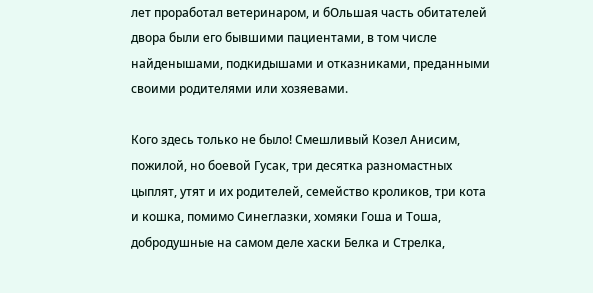лет проработал ветеринаром, и бОльшая часть обитателей двора были его бывшими пациентами, в том числе найденышами, подкидышами и отказниками, преданными своими родителями или хозяевами.

Кого здесь только не было! Смешливый Козел Анисим, пожилой, но боевой Гусак, три десятка разномастных цыплят, утят и их родителей, семейство кроликов, три кота и кошка, помимо Синеглазки, хомяки Гоша и Тоша, добродушные на самом деле хаски Белка и Стрелка,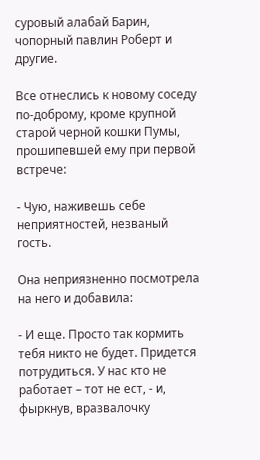суровый алабай Барин, чопорный павлин Роберт и другие.

Все отнеслись к новому соседу по-доброму, кроме крупной старой черной кошки Пумы, прошипевшей ему при первой встрече:

- Чую, наживешь себе неприятностей, незваный гость.

Она неприязненно посмотрела на него и добавила:

- И еще. Просто так кормить тебя никто не будет. Придется потрудиться. У нас кто не работает – тот не ест, - и, фыркнув, вразвалочку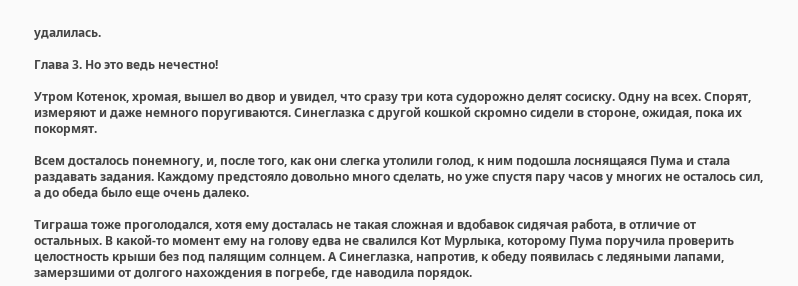удалилась.

Глава 3. Но это ведь нечестно!

Утром Котенок, хромая, вышел во двор и увидел, что сразу три кота судорожно делят сосиску. Одну на всех. Спорят, измеряют и даже немного поругиваются. Синеглазка с другой кошкой скромно сидели в стороне, ожидая, пока их покормят.

Всем досталось понемногу, и, после того, как они слегка утолили голод, к ним подошла лоснящаяся Пума и стала раздавать задания. Каждому предстояло довольно много сделать, но уже спустя пару часов у многих не осталось сил, а до обеда было еще очень далеко.

Тиграша тоже проголодался, хотя ему досталась не такая сложная и вдобавок сидячая работа, в отличие от остальных. В какой-то момент ему на голову едва не свалился Кот Мурлыка, которому Пума поручила проверить целостность крыши без под палящим солнцем. А Синеглазка, напротив, к обеду появилась с ледяными лапами, замерзшими от долгого нахождения в погребе, где наводила порядок.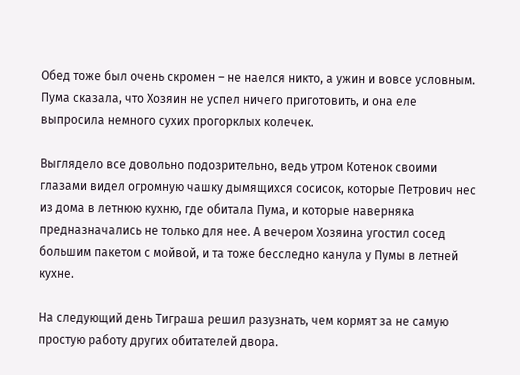Обед тоже был очень скромен – не наелся никто, а ужин и вовсе условным. Пума сказала, что Хозяин не успел ничего приготовить, и она еле выпросила немного сухих прогорклых колечек.

Выглядело все довольно подозрительно, ведь утром Котенок своими глазами видел огромную чашку дымящихся сосисок, которые Петрович нес из дома в летнюю кухню, где обитала Пума, и которые наверняка предназначались не только для нее. А вечером Хозяина угостил сосед большим пакетом с мойвой, и та тоже бесследно канула у Пумы в летней кухне.

На следующий день Тиграша решил разузнать, чем кормят за не самую простую работу других обитателей двора.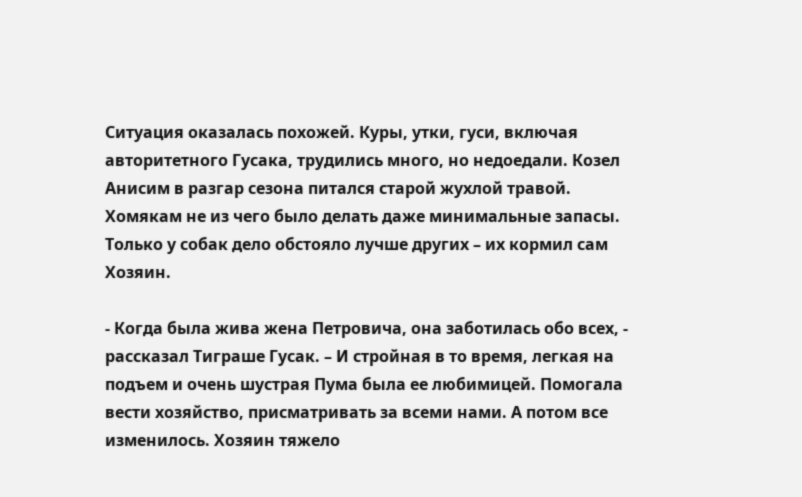Ситуация оказалась похожей. Куры, утки, гуси, включая авторитетного Гусака, трудились много, но недоедали. Козел Анисим в разгар сезона питался старой жухлой травой. Хомякам не из чего было делать даже минимальные запасы. Только у собак дело обстояло лучше других – их кормил сам Хозяин.

- Когда была жива жена Петровича, она заботилась обо всех, - рассказал Тиграше Гусак. – И стройная в то время, легкая на подъем и очень шустрая Пума была ее любимицей. Помогала вести хозяйство, присматривать за всеми нами. А потом все изменилось. Хозяин тяжело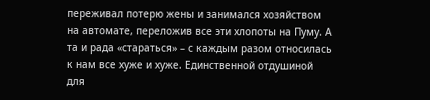переживал потерю жены и занимался хозяйством на автомате, переложив все эти хлопоты на Пуму. А та и рада «стараться» – с каждым разом относилась к нам все хуже и хуже. Единственной отдушиной для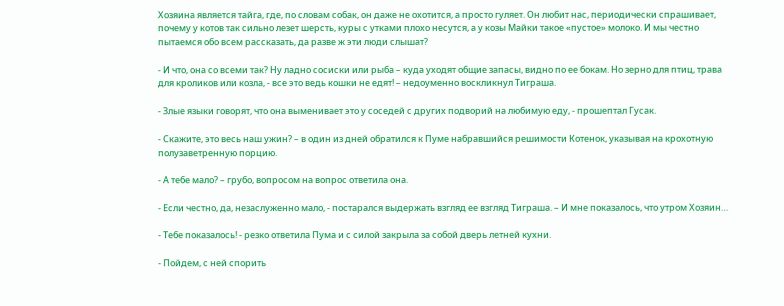Хозяина является тайга, где, по словам собак, он даже не охотится, а просто гуляет. Он любит нас, периодически спрашивает, почему у котов так сильно лезет шерсть, куры с утками плохо несутся, а у козы Майки такое «пустое» молоко. И мы честно пытаемся обо всем рассказать, да разве ж эти люди слышат?

- И что, она со всеми так? Ну ладно сосиски или рыба – куда уходят общие запасы, видно по ее бокам. Но зерно для птиц, трава для кроликов или козла, - все это ведь кошки не едят! – недоуменно воскликнул Тиграша.

- Злые языки говорят, что она выменивает это у соседей с других подворий на любимую еду, - прошептал Гусак.

- Скажите, это весь наш ужин? – в один из дней обратился к Пуме набравшийся решимости Котенок, указывая на крохотную полузаветренную порцию.

- А тебе мало? – грубо, вопросом на вопрос ответила она.

- Если честно, да, незаслуженно мало, - постарался выдержать взгляд ее взгляд Тиграша. – И мне показалось, что утром Хозяин…

- Тебе показалось! - резко ответила Пума и с силой закрыла за собой дверь летней кухни.

- Пойдем, с ней спорить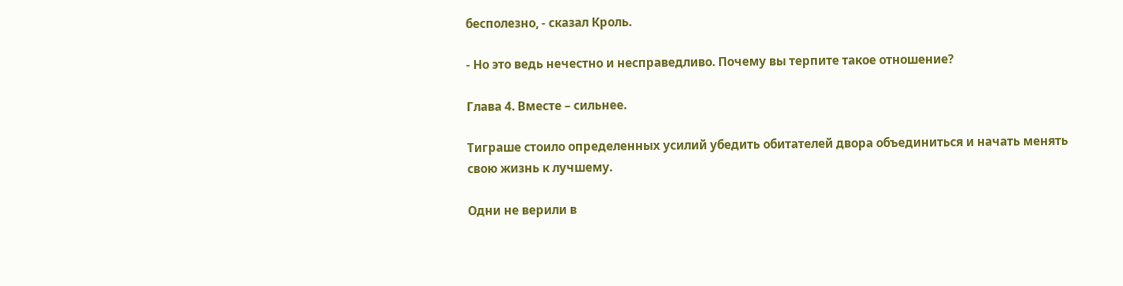бесполезно, - сказал Кроль.

- Но это ведь нечестно и несправедливо. Почему вы терпите такое отношение?

Глава 4. Вместе – сильнее.

Тиграше стоило определенных усилий убедить обитателей двора объединиться и начать менять свою жизнь к лучшему.

Одни не верили в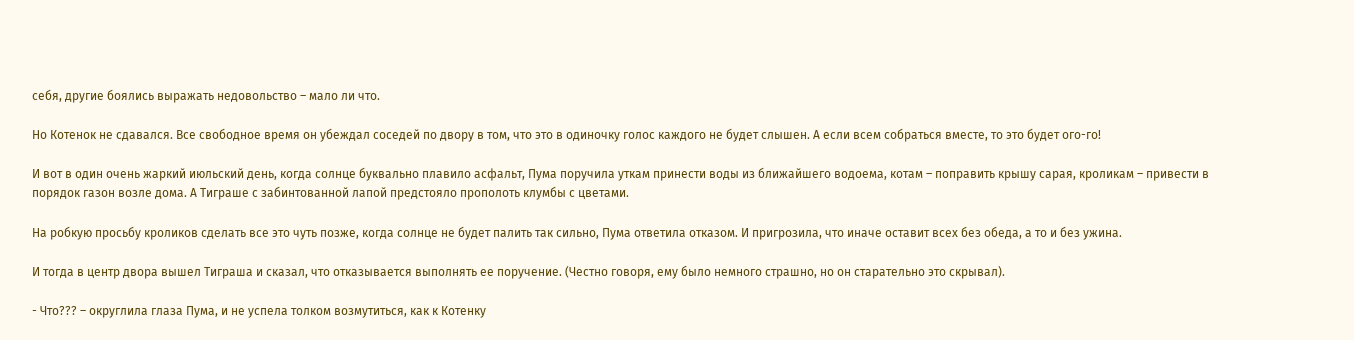себя, другие боялись выражать недовольство – мало ли что.

Но Котенок не сдавался. Все свободное время он убеждал соседей по двору в том, что это в одиночку голос каждого не будет слышен. А если всем собраться вместе, то это будет ого-го!

И вот в один очень жаркий июльский день, когда солнце буквально плавило асфальт, Пума поручила уткам принести воды из ближайшего водоема, котам – поправить крышу сарая, кроликам – привести в порядок газон возле дома. А Тиграше с забинтованной лапой предстояло прополоть клумбы с цветами.

На робкую просьбу кроликов сделать все это чуть позже, когда солнце не будет палить так сильно, Пума ответила отказом. И пригрозила, что иначе оставит всех без обеда, а то и без ужина.

И тогда в центр двора вышел Тиграша и сказал, что отказывается выполнять ее поручение. (Честно говоря, ему было немного страшно, но он старательно это скрывал).

- Что??? – округлила глаза Пума, и не успела толком возмутиться, как к Котенку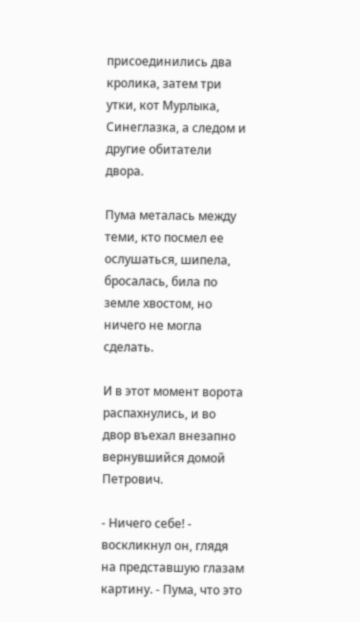присоединились два кролика, затем три утки, кот Мурлыка, Синеглазка, а следом и другие обитатели двора.

Пума металась между теми, кто посмел ее ослушаться, шипела, бросалась, била по земле хвостом, но ничего не могла сделать.

И в этот момент ворота распахнулись, и во двор въехал внезапно вернувшийся домой Петрович.

- Ничего себе! - воскликнул он, глядя на представшую глазам картину. - Пума, что это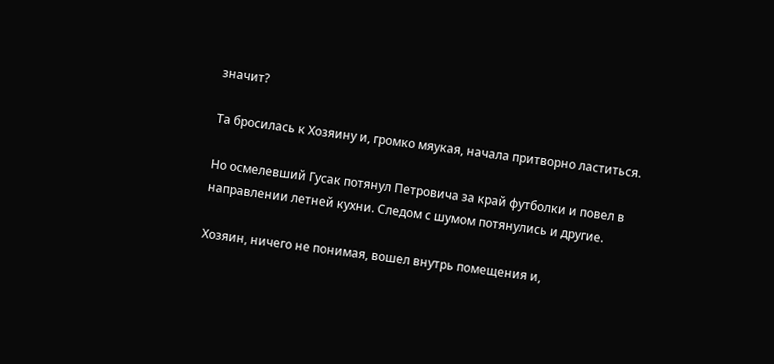значит?

Та бросилась к Хозяину и, громко мяукая, начала притворно ластиться.

Но осмелевший Гусак потянул Петровича за край футболки и повел в направлении летней кухни. Следом с шумом потянулись и другие.

Хозяин, ничего не понимая, вошел внутрь помещения и,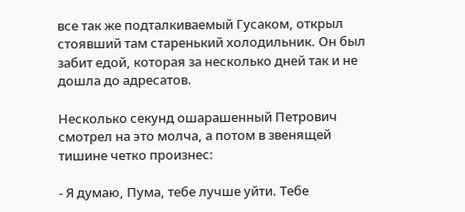все так же подталкиваемый Гусаком, открыл стоявший там старенький холодильник. Он был забит едой, которая за несколько дней так и не дошла до адресатов.

Несколько секунд ошарашенный Петрович смотрел на это молча, а потом в звенящей тишине четко произнес:

- Я думаю, Пума, тебе лучше уйти. Тебе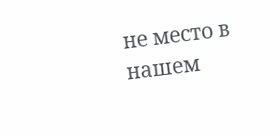не место в нашем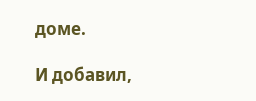доме.

И добавил,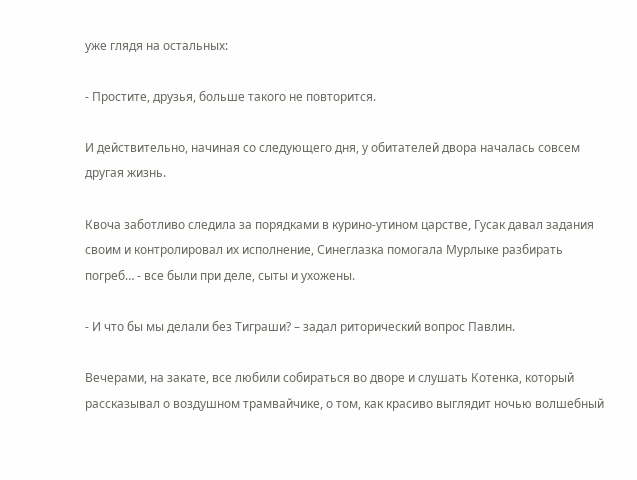уже глядя на остальных:

- Простите, друзья, больше такого не повторится.

И действительно, начиная со следующего дня, у обитателей двора началась совсем другая жизнь.

Квоча заботливо следила за порядками в курино-утином царстве, Гусак давал задания своим и контролировал их исполнение, Синеглазка помогала Мурлыке разбирать погреб… - все были при деле, сыты и ухожены.

- И что бы мы делали без Тиграши? – задал риторический вопрос Павлин.

Вечерами, на закате, все любили собираться во дворе и слушать Котенка, который рассказывал о воздушном трамвайчике, о том, как красиво выглядит ночью волшебный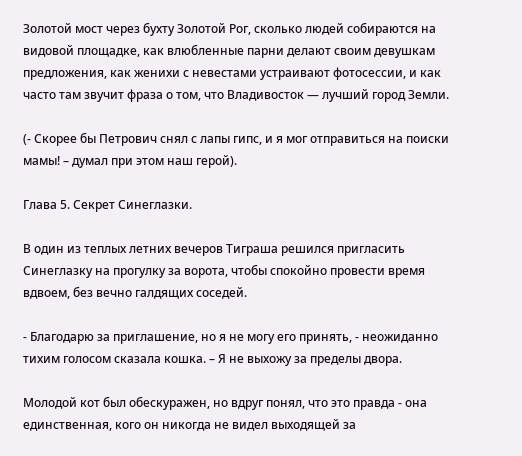Золотой мост через бухту Золотой Рог, сколько людей собираются на видовой площадке, как влюбленные парни делают своим девушкам предложения, как женихи с невестами устраивают фотосессии, и как часто там звучит фраза о том, что Владивосток — лучший город Земли.

(- Скорее бы Петрович снял с лапы гипс, и я мог отправиться на поиски мамы! – думал при этом наш герой).

Глава 5. Секрет Синеглазки.

В один из теплых летних вечеров Тиграша решился пригласить Синеглазку на прогулку за ворота, чтобы спокойно провести время вдвоем, без вечно галдящих соседей.

- Благодарю за приглашение, но я не могу его принять, - неожиданно тихим голосом сказала кошка. – Я не выхожу за пределы двора.

Молодой кот был обескуражен, но вдруг понял, что это правда - она единственная, кого он никогда не видел выходящей за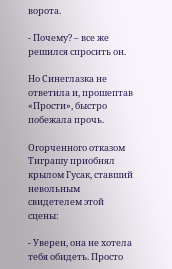ворота.

- Почему? – все же решился спросить он.

Но Синеглазка не ответила и, прошептав «Прости», быстро побежала прочь.

Огорченного отказом Тиграшу приобнял крылом Гусак, ставший невольным свидетелем этой сцены:

- Уверен, она не хотела тебя обидеть. Просто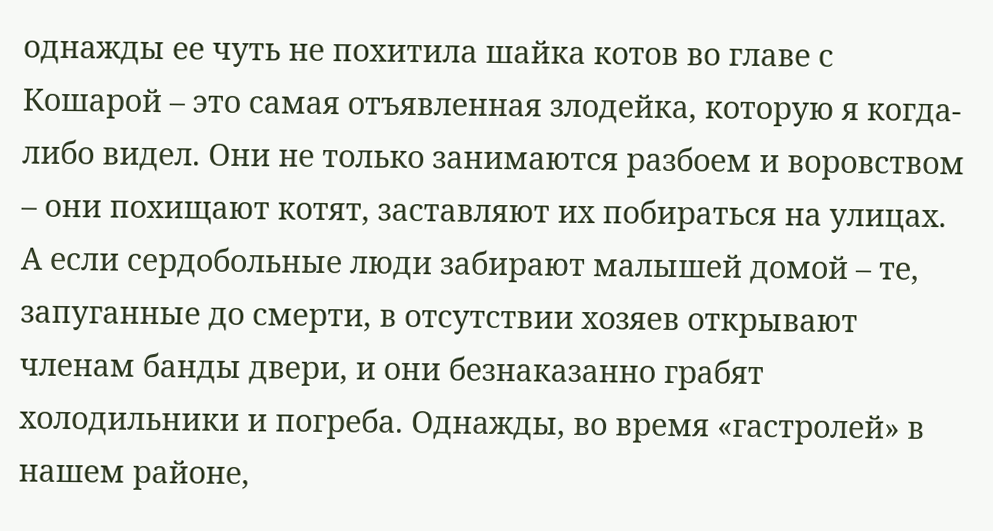однажды ее чуть не похитила шайка котов во главе с Кошарой – это самая отъявленная злодейка, которую я когда-либо видел. Они не только занимаются разбоем и воровством – они похищают котят, заставляют их побираться на улицах. А если сердобольные люди забирают малышей домой – те, запуганные до смерти, в отсутствии хозяев открывают членам банды двери, и они безнаказанно грабят холодильники и погреба. Однажды, во время «гастролей» в нашем районе,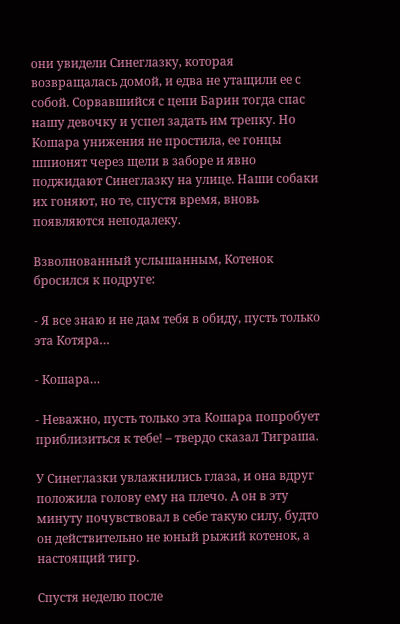они увидели Синеглазку, которая возвращалась домой, и едва не утащили ее с собой. Сорвавшийся с цепи Барин тогда спас нашу девочку и успел задать им трепку. Но Кошара унижения не простила, ее гонцы шпионят через щели в заборе и явно поджидают Синеглазку на улице. Наши собаки их гоняют, но те, спустя время, вновь появляются неподалеку.

Взволнованный услышанным, Котенок бросился к подруге:

- Я все знаю и не дам тебя в обиду, пусть только эта Котяра…

- Кошара…

- Неважно, пусть только эта Кошара попробует приблизиться к тебе! – твердо сказал Тиграша.

У Синеглазки увлажнились глаза, и она вдруг положила голову ему на плечо. А он в эту минуту почувствовал в себе такую силу, будто он действительно не юный рыжий котенок, а настоящий тигр.

Спустя неделю после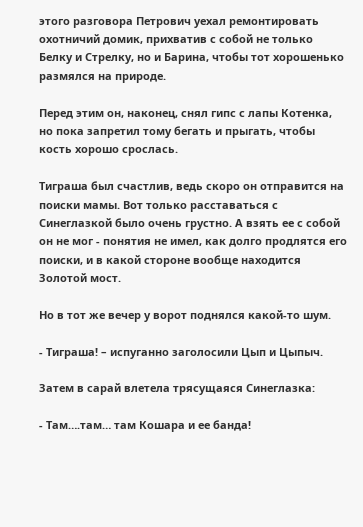этого разговора Петрович уехал ремонтировать охотничий домик, прихватив с собой не только Белку и Стрелку, но и Барина, чтобы тот хорошенько размялся на природе.

Перед этим он, наконец, снял гипс с лапы Котенка, но пока запретил тому бегать и прыгать, чтобы кость хорошо срослась.

Тиграша был счастлив, ведь скоро он отправится на поиски мамы. Вот только расставаться с Синеглазкой было очень грустно. А взять ее с собой он не мог - понятия не имел, как долго продлятся его поиски, и в какой стороне вообще находится Золотой мост.

Но в тот же вечер у ворот поднялся какой-то шум.

- Тиграша! – испуганно заголосили Цып и Цыпыч.

Затем в сарай влетела трясущаяся Синеглазка:

- Там….там… там Кошара и ее банда!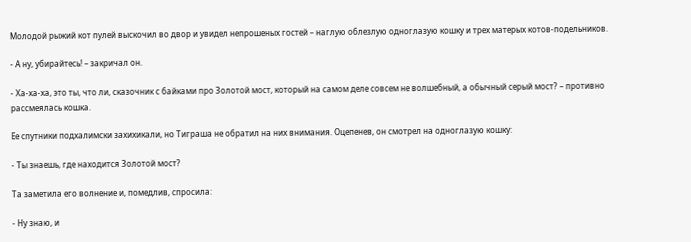Молодой рыжий кот пулей выскочил во двор и увидел непрошеных гостей – наглую облезлую одноглазую кошку и трех матерых котов-подельников.

- А ну, убирайтесь! – закричал он.

- Ха-ха-ха, это ты, что ли, сказочник с байками про Золотой мост, который на самом деле совсем не волшебный, а обычный серый мост? – противно рассмеялась кошка.

Ее спутники подхалимски захихикали, но Тиграша не обратил на них внимания. Оцепенев, он смотрел на одноглазую кошку:

- Ты знаешь, где находится Золотой мост?

Та заметила его волнение и, помедлив, спросила:

- Ну знаю, и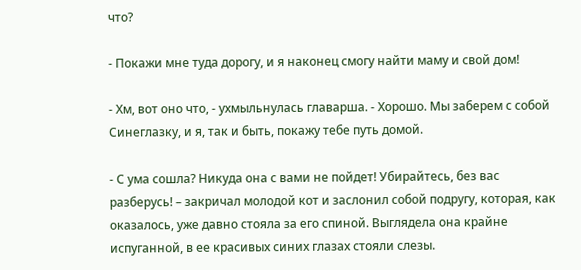что?

- Покажи мне туда дорогу, и я наконец смогу найти маму и свой дом!

- Хм, вот оно что, - ухмыльнулась главарша. - Хорошо. Мы заберем с собой Синеглазку, и я, так и быть, покажу тебе путь домой.

- С ума сошла? Никуда она с вами не пойдет! Убирайтесь, без вас разберусь! – закричал молодой кот и заслонил собой подругу, которая, как оказалось, уже давно стояла за его спиной. Выглядела она крайне испуганной, в ее красивых синих глазах стояли слезы.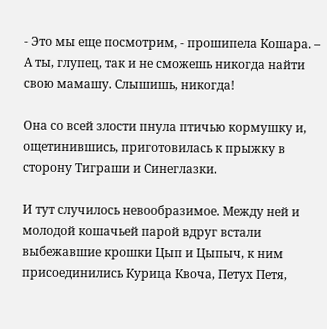- Это мы еще посмотрим, - прошипела Кошара. – А ты, глупец, так и не сможешь никогда найти свою мамашу. Слышишь, никогда!

Она со всей злости пнула птичью кормушку и, ощетинившись, приготовилась к прыжку в сторону Тиграши и Синеглазки.

И тут случилось невообразимое. Между ней и молодой кошачьей парой вдруг встали выбежавшие крошки Цып и Цыпыч, к ним присоединились Курица Квоча, Петух Петя,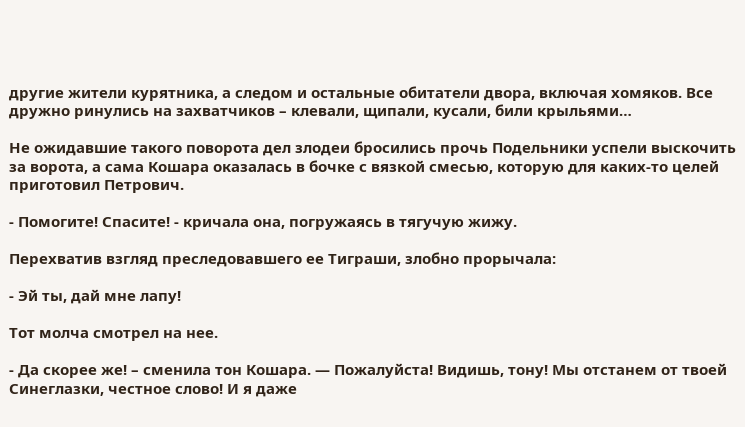другие жители курятника, а следом и остальные обитатели двора, включая хомяков. Все дружно ринулись на захватчиков – клевали, щипали, кусали, били крыльями…

Не ожидавшие такого поворота дел злодеи бросились прочь Подельники успели выскочить за ворота, а сама Кошара оказалась в бочке с вязкой смесью, которую для каких-то целей приготовил Петрович.

- Помогите! Спасите! - кричала она, погружаясь в тягучую жижу.

Перехватив взгляд преследовавшего ее Тиграши, злобно прорычала:

- Эй ты, дай мне лапу!

Тот молча смотрел на нее.

- Да скорее же! – сменила тон Кошара. — Пожалуйста! Видишь, тону! Мы отстанем от твоей Синеглазки, честное слово! И я даже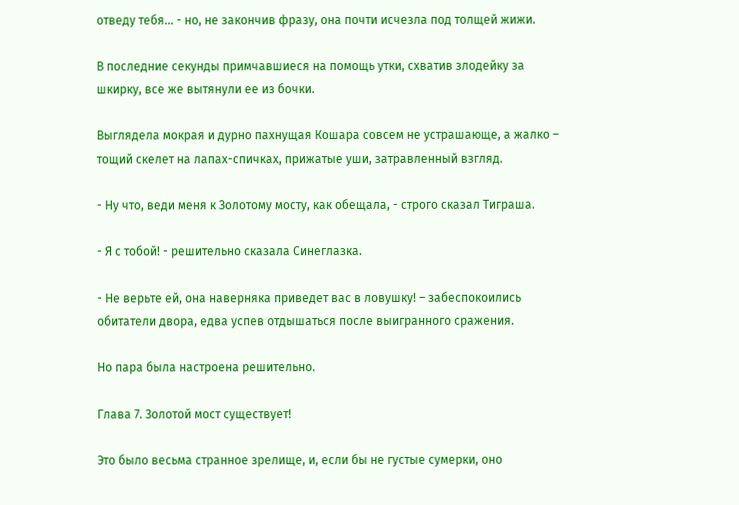отведу тебя… - но, не закончив фразу, она почти исчезла под толщей жижи.

В последние секунды примчавшиеся на помощь утки, схватив злодейку за шкирку, все же вытянули ее из бочки.

Выглядела мокрая и дурно пахнущая Кошара совсем не устрашающе, а жалко – тощий скелет на лапах-спичках, прижатые уши, затравленный взгляд.

- Ну что, веди меня к Золотому мосту, как обещала, - строго сказал Тиграша.

- Я с тобой! - решительно сказала Синеглазка.

- Не верьте ей, она наверняка приведет вас в ловушку! – забеспокоились обитатели двора, едва успев отдышаться после выигранного сражения.

Но пара была настроена решительно.

Глава 7. Золотой мост существует!

Это было весьма странное зрелище, и, если бы не густые сумерки, оно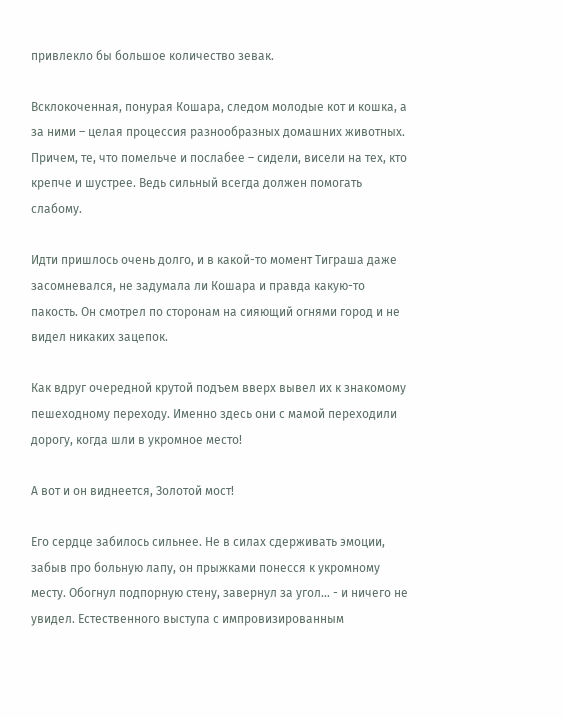привлекло бы большое количество зевак.

Всклокоченная, понурая Кошара, следом молодые кот и кошка, а за ними – целая процессия разнообразных домашних животных. Причем, те, что помельче и послабее – сидели, висели на тех, кто крепче и шустрее. Ведь сильный всегда должен помогать слабому.

Идти пришлось очень долго, и в какой-то момент Тиграша даже засомневался, не задумала ли Кошара и правда какую-то пакость. Он смотрел по сторонам на сияющий огнями город и не видел никаких зацепок.

Как вдруг очередной крутой подъем вверх вывел их к знакомому пешеходному переходу. Именно здесь они с мамой переходили дорогу, когда шли в укромное место!

А вот и он виднеется, Золотой мост!

Его сердце забилось сильнее. Не в силах сдерживать эмоции, забыв про больную лапу, он прыжками понесся к укромному месту. Обогнул подпорную стену, завернул за угол… - и ничего не увидел. Естественного выступа с импровизированным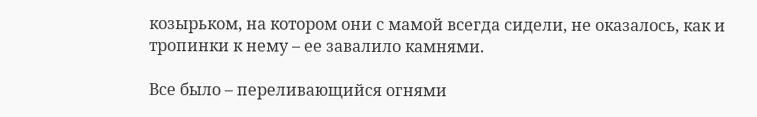козырьком, на котором они с мамой всегда сидели, не оказалось, как и тропинки к нему – ее завалило камнями.

Все было – переливающийся огнями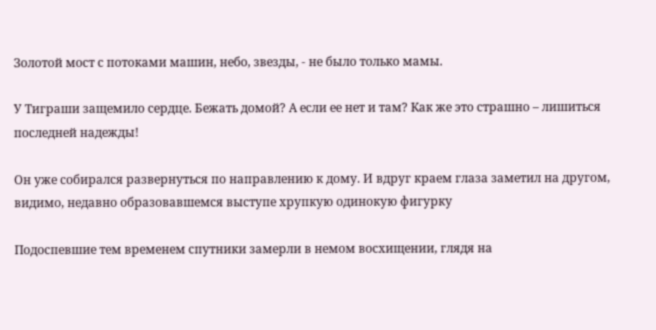Золотой мост с потоками машин, небо, звезды, - не было только мамы.

У Тиграши защемило сердце. Бежать домой? А если ее нет и там? Как же это страшно – лишиться последней надежды!

Он уже собирался развернуться по направлению к дому. И вдруг краем глаза заметил на другом, видимо, недавно образовавшемся выступе хрупкую одинокую фигурку

Подоспевшие тем временем спутники замерли в немом восхищении, глядя на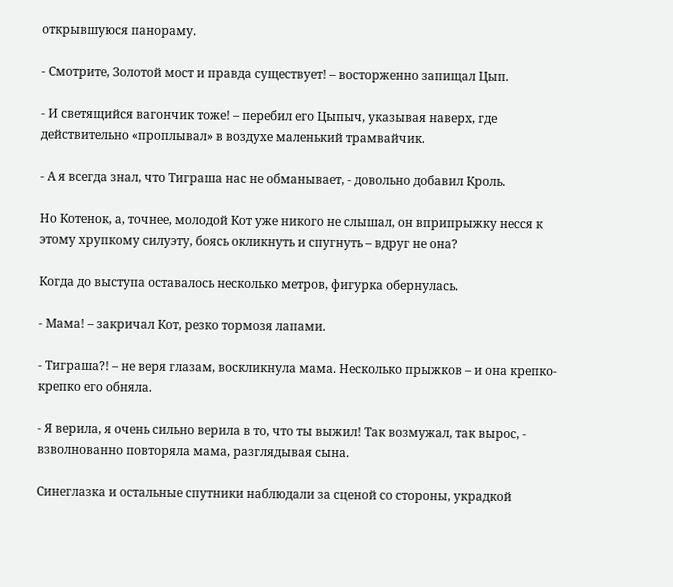открывшуюся панораму.

- Смотрите, Золотой мост и правда существует! – восторженно запищал Цып.

- И светящийся вагончик тоже! – перебил его Цыпыч, указывая наверх, где действительно «проплывал» в воздухе маленький трамвайчик.

- А я всегда знал, что Тиграша нас не обманывает, - довольно добавил Кроль.

Но Котенок, а, точнее, молодой Кот уже никого не слышал, он вприпрыжку несся к этому хрупкому силуэту, боясь окликнуть и спугнуть – вдруг не она?

Когда до выступа оставалось несколько метров, фигурка обернулась.

- Мама! – закричал Кот, резко тормозя лапами.

- Тиграша?! – не веря глазам, воскликнула мама. Несколько прыжков – и она крепко-крепко его обняла.

- Я верила, я очень сильно верила в то, что ты выжил! Так возмужал, так вырос, - взволнованно повторяла мама, разглядывая сына.

Синеглазка и остальные спутники наблюдали за сценой со стороны, украдкой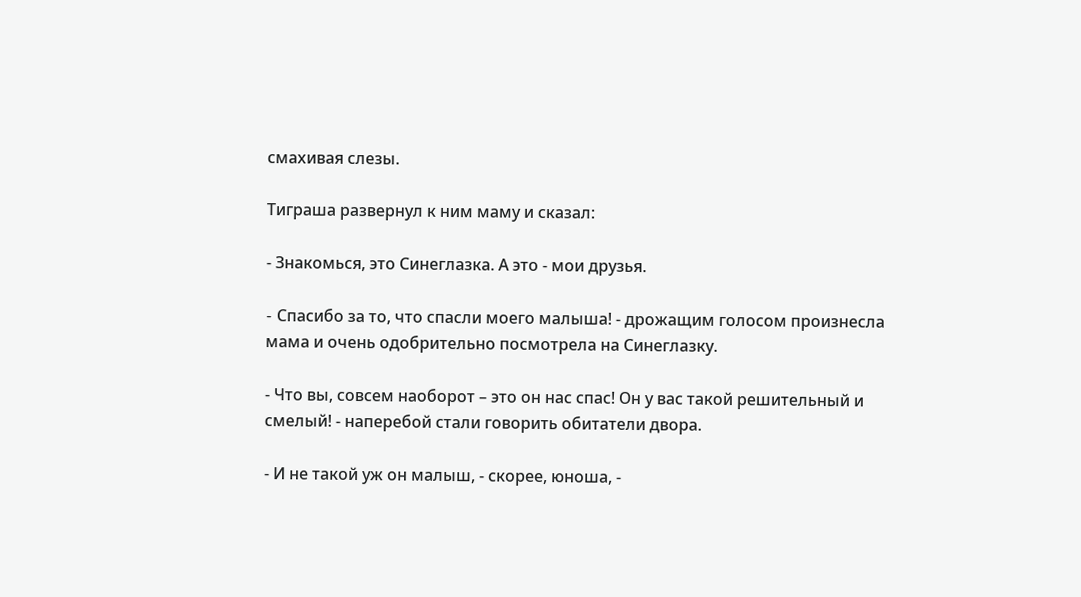смахивая слезы.

Тиграша развернул к ним маму и сказал:

- Знакомься, это Синеглазка. А это - мои друзья.

- Cпасибо за то, что спасли моего малыша! - дрожащим голосом произнесла мама и очень одобрительно посмотрела на Синеглазку.

- Что вы, совсем наоборот – это он нас спас! Он у вас такой решительный и смелый! - наперебой стали говорить обитатели двора.

- И не такой уж он малыш, - скорее, юноша, -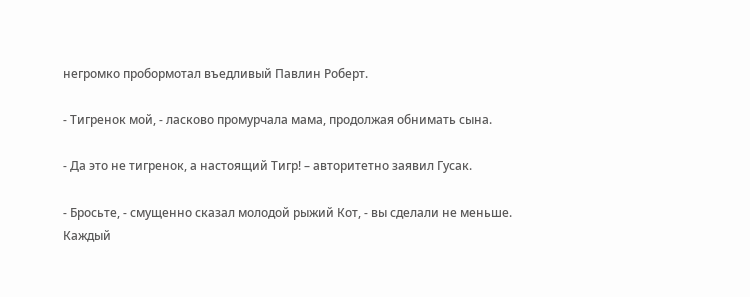негромко пробормотал въедливый Павлин Роберт.

- Тигренок мой, - ласково промурчала мама, продолжая обнимать сына.

- Да это не тигренок, а настоящий Тигр! – авторитетно заявил Гусак.

- Бросьте, - смущенно сказал молодой рыжий Кот, - вы сделали не меньше. Каждый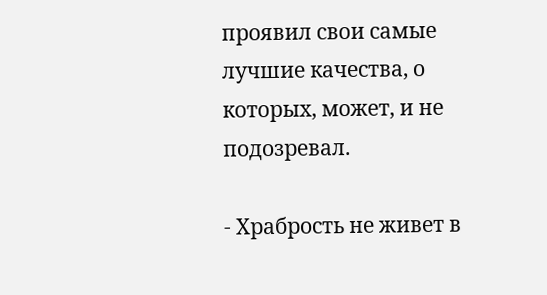проявил свои самые лучшие качества, о которых, может, и не подозревал.

- Храбрость не живет в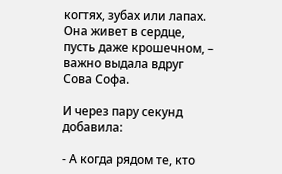когтях, зубах или лапах. Она живет в сердце, пусть даже крошечном, – важно выдала вдруг Сова Софа.

И через пару секунд добавила:

- А когда рядом те, кто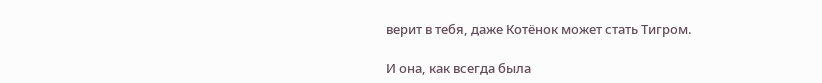верит в тебя, даже Котёнок может стать Тигром.

И она, как всегда была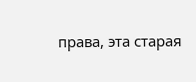права, эта старая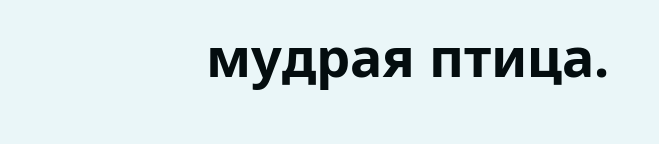мудрая птица.